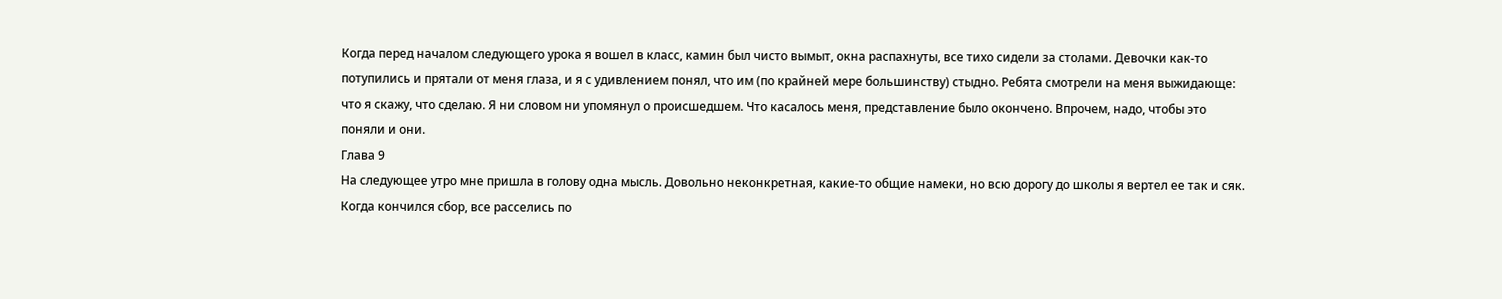Когда перед началом следующего урока я вошел в класс, камин был чисто вымыт, окна распахнуты, все тихо сидели за столами. Девочки как-то потупились и прятали от меня глаза, и я с удивлением понял, что им (по крайней мере большинству) стыдно. Ребята смотрели на меня выжидающе: что я скажу, что сделаю. Я ни словом ни упомянул о происшедшем. Что касалось меня, представление было окончено. Впрочем, надо, чтобы это поняли и они.
Глава 9
На следующее утро мне пришла в голову одна мысль. Довольно неконкретная, какие-то общие намеки, но всю дорогу до школы я вертел ее так и сяк. Когда кончился сбор, все расселись по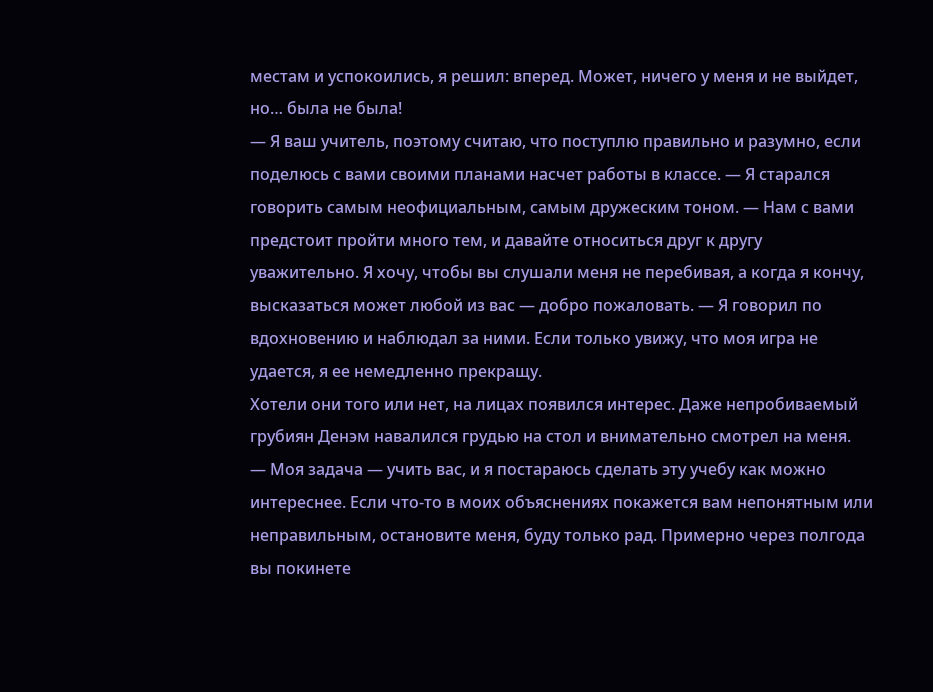местам и успокоились, я решил: вперед. Может, ничего у меня и не выйдет, но… была не была!
— Я ваш учитель, поэтому считаю, что поступлю правильно и разумно, если поделюсь с вами своими планами насчет работы в классе. — Я старался говорить самым неофициальным, самым дружеским тоном. — Нам с вами предстоит пройти много тем, и давайте относиться друг к другу уважительно. Я хочу, чтобы вы слушали меня не перебивая, а когда я кончу, высказаться может любой из вас — добро пожаловать. — Я говорил по вдохновению и наблюдал за ними. Если только увижу, что моя игра не удается, я ее немедленно прекращу.
Хотели они того или нет, на лицах появился интерес. Даже непробиваемый грубиян Денэм навалился грудью на стол и внимательно смотрел на меня.
— Моя задача — учить вас, и я постараюсь сделать эту учебу как можно интереснее. Если что-то в моих объяснениях покажется вам непонятным или неправильным, остановите меня, буду только рад. Примерно через полгода вы покинете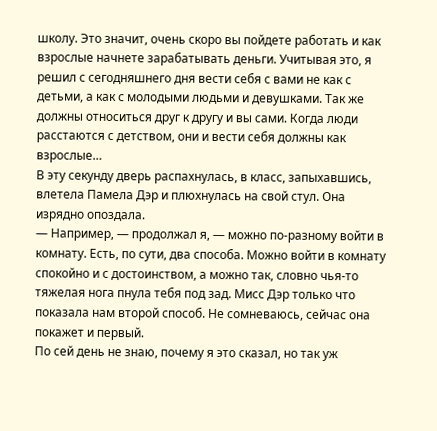школу. Это значит, очень скоро вы пойдете работать и как взрослые начнете зарабатывать деньги. Учитывая это, я решил с сегодняшнего дня вести себя с вами не как с детьми, а как с молодыми людьми и девушками. Так же должны относиться друг к другу и вы сами. Когда люди расстаются с детством, они и вести себя должны как взрослые…
В эту секунду дверь распахнулась, в класс, запыхавшись, влетела Памела Дэр и плюхнулась на свой стул. Она изрядно опоздала.
— Например, — продолжал я, — можно по-разному войти в комнату. Есть, по сути, два способа. Можно войти в комнату спокойно и с достоинством, а можно так, словно чья-то тяжелая нога пнула тебя под зад. Мисс Дэр только что показала нам второй способ. Не сомневаюсь, сейчас она покажет и первый.
По сей день не знаю, почему я это сказал, но так уж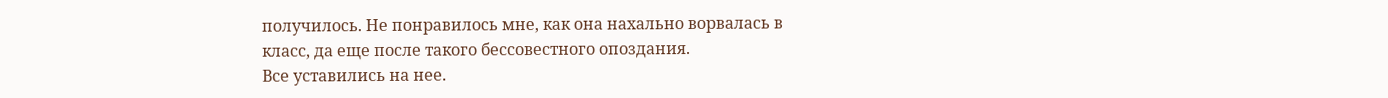получилось. Не понравилось мне, как она нахально ворвалась в класс, да еще после такого бессовестного опоздания.
Все уставились на нее.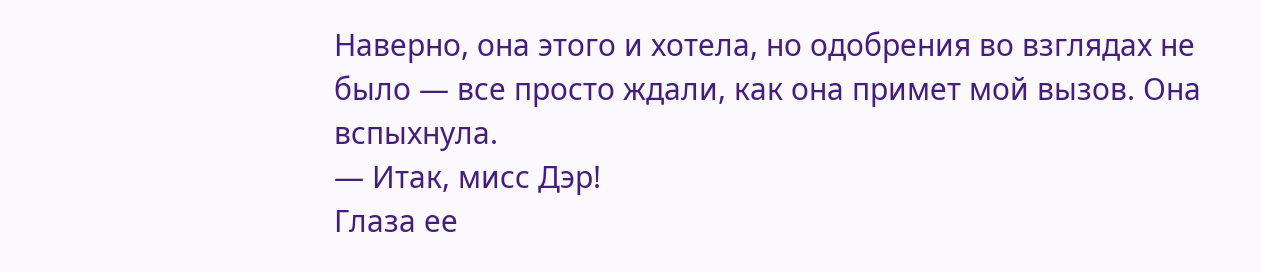Наверно, она этого и хотела, но одобрения во взглядах не было — все просто ждали, как она примет мой вызов. Она вспыхнула.
— Итак, мисс Дэр!
Глаза ее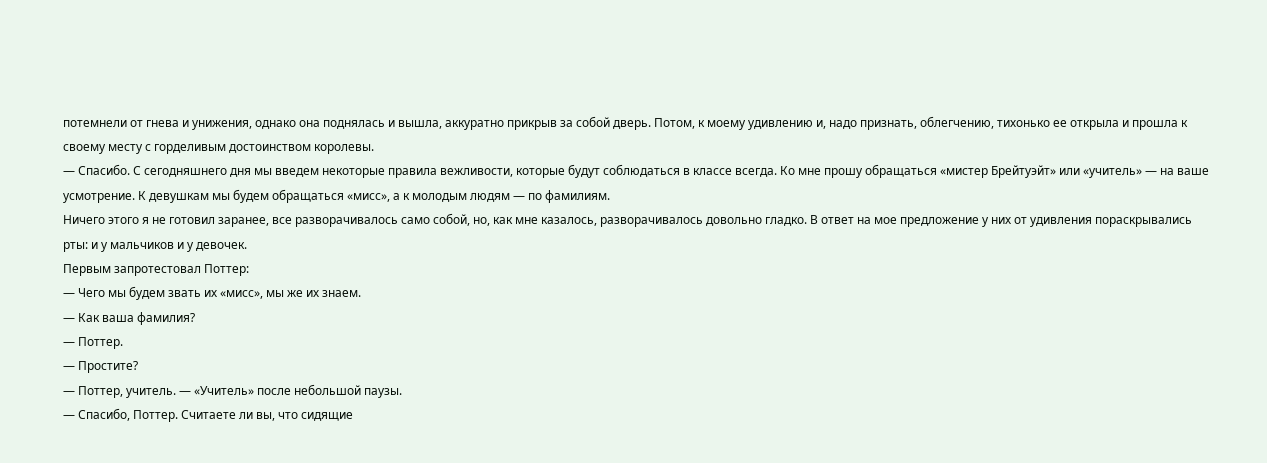потемнели от гнева и унижения, однако она поднялась и вышла, аккуратно прикрыв за собой дверь. Потом, к моему удивлению и, надо признать, облегчению, тихонько ее открыла и прошла к своему месту с горделивым достоинством королевы.
— Спасибо. С сегодняшнего дня мы введем некоторые правила вежливости, которые будут соблюдаться в классе всегда. Ко мне прошу обращаться «мистер Брейтуэйт» или «учитель» — на ваше усмотрение. К девушкам мы будем обращаться «мисс», а к молодым людям — по фамилиям.
Ничего этого я не готовил заранее, все разворачивалось само собой, но, как мне казалось, разворачивалось довольно гладко. В ответ на мое предложение у них от удивления пораскрывались рты: и у мальчиков и у девочек.
Первым запротестовал Поттер:
— Чего мы будем звать их «мисс», мы же их знаем.
— Как ваша фамилия?
— Поттер.
— Простите?
— Поттер, учитель. — «Учитель» после небольшой паузы.
— Спасибо, Поттер. Считаете ли вы, что сидящие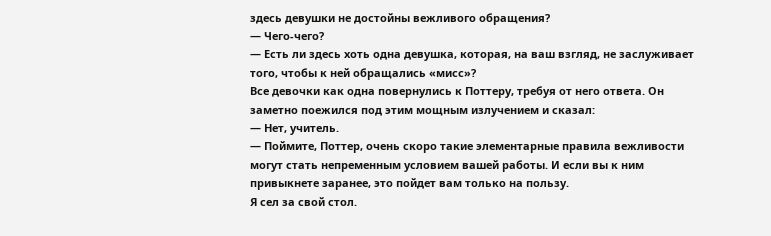здесь девушки не достойны вежливого обращения?
— Чего-чего?
— Есть ли здесь хоть одна девушка, которая, на ваш взгляд, не заслуживает того, чтобы к ней обращались «мисс»?
Все девочки как одна повернулись к Поттеру, требуя от него ответа. Он заметно поежился под этим мощным излучением и сказал:
— Нет, учитель.
— Поймите, Поттер, очень скоро такие элементарные правила вежливости могут стать непременным условием вашей работы. И если вы к ним привыкнете заранее, это пойдет вам только на пользу.
Я сел за свой стол.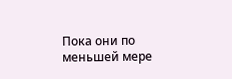Пока они по меньшей мере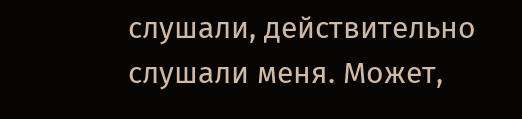слушали, действительно слушали меня. Может,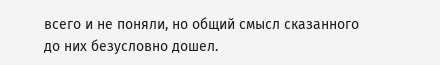всего и не поняли, но общий смысл сказанного до них безусловно дошел.